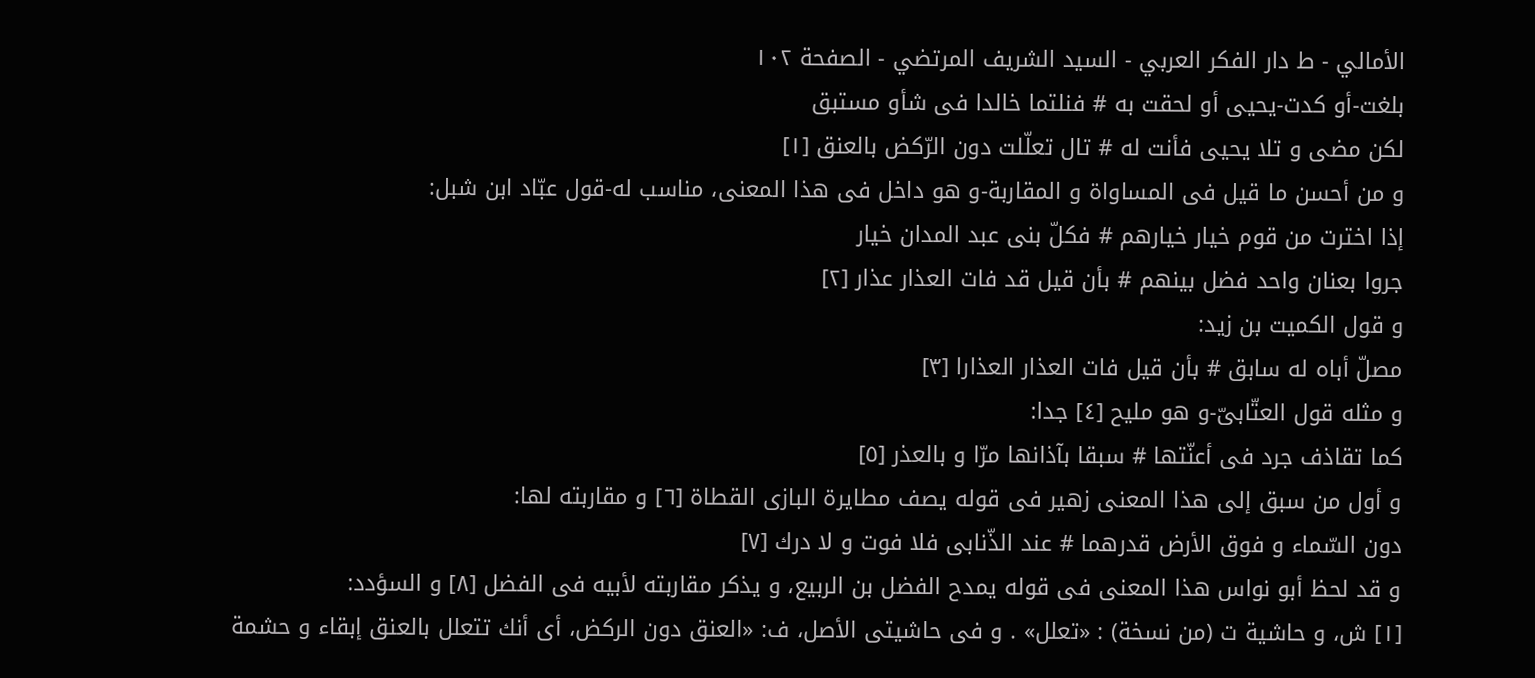الأمالي - ط دار الفكر العربي - السيد الشريف المرتضي - الصفحة ١٠٢
بلغت-أو كدت-يحيى أو لحقت به # فنلتما خالدا فى شأو مستبق
لكن مضى و تلا يحيى فأنت له # تال تعلّلت دون الرّكض بالعنق [١]
و من أحسن ما قيل فى المساواة و المقاربة-و هو داخل فى هذا المعنى، مناسب له-قول عبّاد ابن شبل:
إذا اخترت من قوم خيار خيارهم # فكلّ بنى عبد المدان خيار
جروا بعنان واحد فضل بينهم # بأن قيل قد فات العذار عذار [٢]
و قول الكميت بن زيد:
مصلّ أباه له سابق # بأن قيل فات العذار العذارا [٣]
و مثله قول العتّابىّ-و هو مليح [٤] جدا:
كما تقاذف جرد فى أعنّتها # سبقا بآذانها مرّا و بالعذر [٥]
و أول من سبق إلى هذا المعنى زهير فى قوله يصف مطايرة البازى القطاة [٦] و مقاربته لها:
دون السّماء و فوق الأرض قدرهما # عند الذّنابى فلا فوت و لا درك [٧]
و قد لحظ أبو نواس هذا المعنى فى قوله يمدح الفضل بن الربيع، و يذكر مقاربته لأبيه فى الفضل [٨] و السؤدد:
[١] ش، و حاشية ت (من نسخة) : «تعلل» . و فى حاشيتى الأصل، ف: «العنق دون الركض، أى أنك تتعلل بالعنق إبقاء و حشمة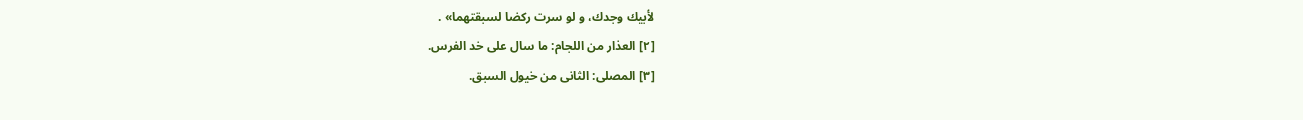لأبيك وجدك، و لو سرت ركضا لسبقتهما» .
[٢] العذار من اللجام: ما سال على خد الفرس.
[٣] المصلى: الثانى من خيول السبق.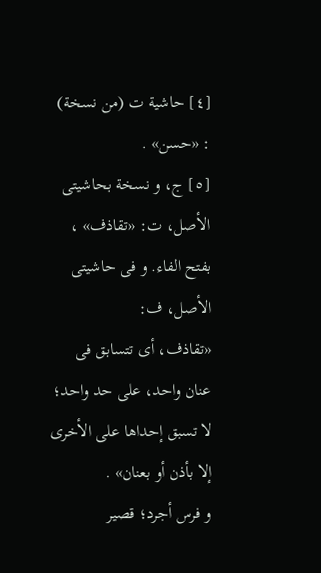[٤] حاشية ت (من نسخة) : «حسن» .
[٥] ج، و نسخة بحاشيتى الأصل، ت: «تقاذف» ، بفتح الفاء. و فى حاشيتى الأصل، ف:
«تقاذف، أى تتسابق فى عنان واحد، على حد واحد؛ لا تسبق إحداها على الأخرى إلا بأذن أو بعنان» .
و فرس أجرد؛ قصير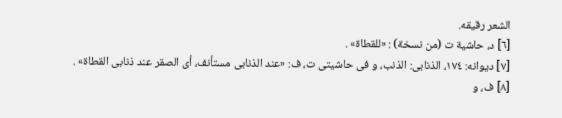الشعر رقيقه.
[٦] د، حاشية ت (من نسخة) : «للقطاة» .
[٧] ديوانه: ١٧٤، الذنابى: الذنب، و فى حاشيتى ت، ف: «عند الذنابى مستأنف، أى الصقر عند ذنابى القطاة» .
[٨] ف، و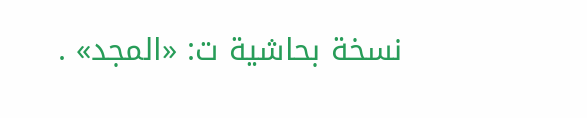نسخة بحاشية ت: «المجد» .